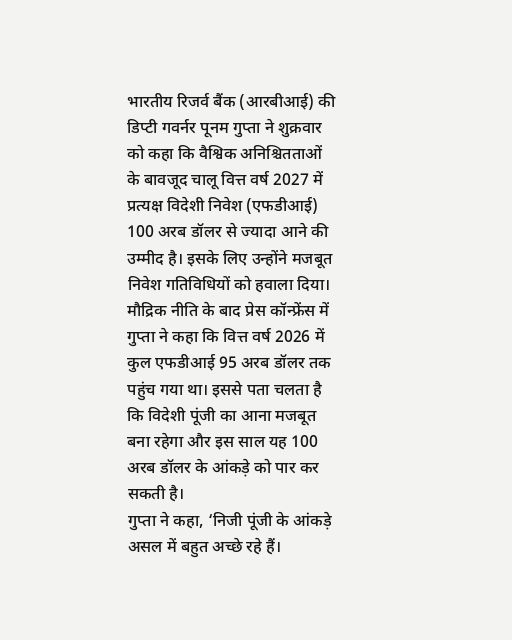भारतीय रिजर्व बैंक (आरबीआई) की डिप्टी गवर्नर पूनम गुप्ता ने शुक्रवार को कहा कि वैश्विक अनिश्चितताओं के बावजूद चालू वित्त वर्ष 2027 में प्रत्यक्ष विदेशी निवेश (एफडीआई) 100 अरब डॉलर से ज्यादा आने की उम्मीद है। इसके लिए उन्होंने मजबूत निवेश गतिविधियों को हवाला दिया। मौद्रिक नीति के बाद प्रेस कॉन्फ्रेंस में गुप्ता ने कहा कि वित्त वर्ष 2026 में कुल एफडीआई 95 अरब डॉलर तक पहुंच गया था। इससे पता चलता है कि विदेशी पूंजी का आना मजबूत बना रहेगा और इस साल यह 100 अरब डॉलर के आंकड़े को पार कर सकती है।
गुप्ता ने कहा, ‘निजी पूंजी के आंकड़े असल में बहुत अच्छे रहे हैं।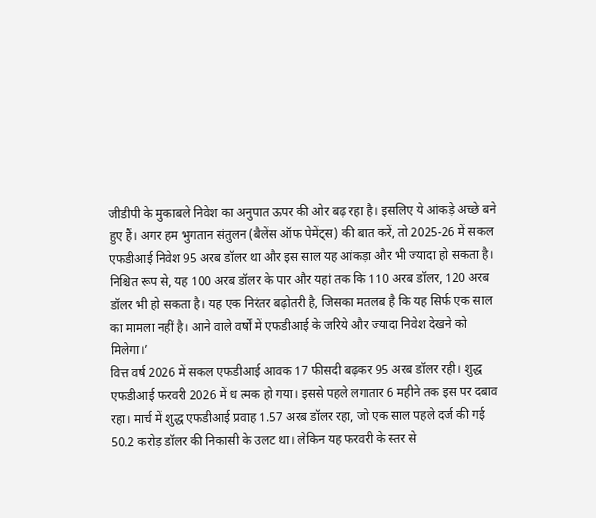जीडीपी के मुकाबले निवेश का अनुपात ऊपर की ओर बढ़ रहा है। इसलिए ये आंकड़े अच्छे बने हुए हैं। अगर हम भुगतान संतुलन (बैलेंस ऑफ पेमेंट्स) की बात करें, तो 2025-26 में सकल एफडीआई निवेश 95 अरब डॉलर था और इस साल यह आंकड़ा और भी ज्यादा हो सकता है। निश्चित रूप से, यह 100 अरब डॉलर के पार और यहां तक कि 110 अरब डॉलर, 120 अरब डॉलर भी हो सकता है। यह एक निरंतर बढ़ोतरी है, जिसका मतलब है कि यह सिर्फ एक साल का मामला नहीं है। आने वाले वर्षों में एफडीआई के जरिये और ज्यादा निवेश देखने को मिलेगा।’
वित्त वर्ष 2026 में सकल एफडीआई आवक 17 फीसदी बढ़कर 95 अरब डॉलर रही। शुद्ध एफडीआई फरवरी 2026 में ध त्मक हो गया। इससे पहले लगातार 6 महीने तक इस पर दबाव रहा। मार्च में शुद्ध एफडीआई प्रवाह 1.57 अरब डॉलर रहा, जो एक साल पहले दर्ज की गई 50.2 करोड़ डॉलर की निकासी के उलट था। लेकिन यह फरवरी के स्तर से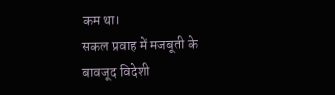कम था।
सकल प्रवाह में मजबूती के बावजूद विदेशी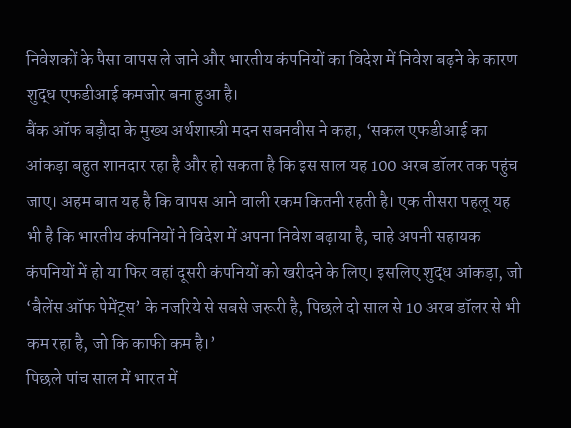निवेशकों के पैसा वापस ले जाने और भारतीय कंपनियों का विदेश में निवेश बढ़ने के कारण शुद्ध एफडीआई कमजोर बना हुआ है।
बैंक ऑफ बड़ौदा के मुख्य अर्थशास्त्री मदन सबनवीस ने कहा, ‘सकल एफडीआई का आंकड़ा बहुत शानदार रहा है और हो सकता है कि इस साल यह 100 अरब डॉलर तक पहुंच जाए। अहम बात यह है कि वापस आने वाली रकम कितनी रहती है। एक तीसरा पहलू यह भी है कि भारतीय कंपनियों ने विदेश में अपना निवेश बढ़ाया है, चाहे अपनी सहायक कंपनियों में हो या फिर वहां दूसरी कंपनियों को खरीदने के लिए। इसलिए शुद्ध आंकड़ा, जो ‘बैलेंस ऑफ पेमेंट्स’ के नजरिये से सबसे जरूरी है, पिछले दो साल से 10 अरब डॉलर से भी कम रहा है, जो कि काफी कम है।’
पिछले पांच साल में भारत में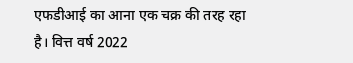एफडीआई का आना एक चक्र की तरह रहा है। वित्त वर्ष 2022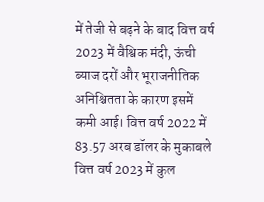में तेजी से बढ़ने के बाद वित्त वर्ष 2023 में वैश्विक मंदी, ऊंची ब्याज दरों और भूराजनीतिक अनिश्चितता के कारण इसमें कमी आई। वित्त वर्ष 2022 में 83.57 अरब डॉलर के मुकाबले वित्त वर्ष 2023 में कुल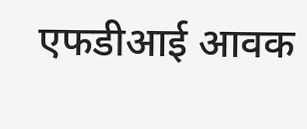एफडीआई आवक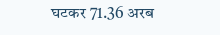घटकर 71.36 अरब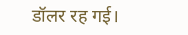डॉलर रह गई।